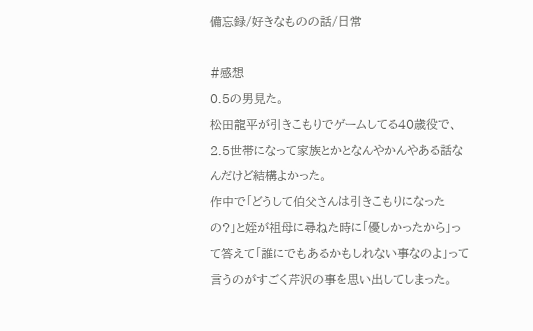備忘録/好きなものの話/日常

#感想
0.5の男見た。
松田龍平が引きこもりでゲームしてる40歳役で、2.5世帯になって家族とかとなんやかんやある話なんだけど結構よかった。
作中で「どうして伯父さんは引きこもりになったの?」と姪が祖母に尋ねた時に「優しかったから」って答えて「誰にでもあるかもしれない事なのよ」って言うのがすごく芹沢の事を思い出してしまった。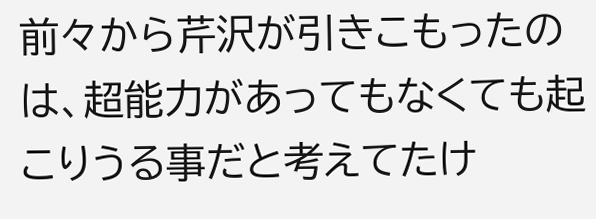前々から芹沢が引きこもったのは、超能力があってもなくても起こりうる事だと考えてたけ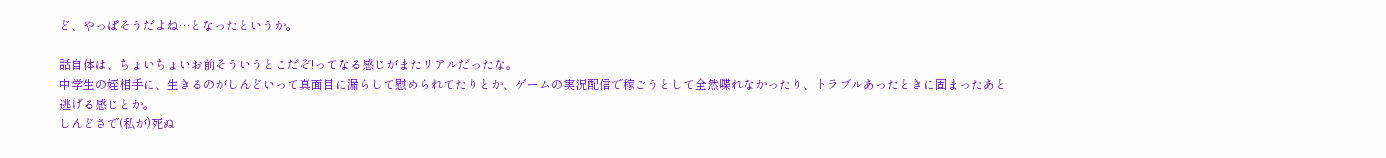ど、やっぱそうだよね…となったというか。

話自体は、ちょいちょいお前そういうとこだぞ!ってなる感じがまたリアルだったな。
中学生の姪相手に、生きるのがしんどいって真面目に漏らして慰められてたりとか、ゲームの実況配信で稼ごうとして全然喋れなかったり、トラブルあったときに固まったあと逃げる感じとか。
しんどさで(私が)死ぬ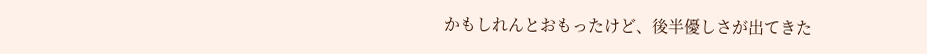かもしれんとおもったけど、後半優しさが出てきた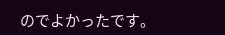のでよかったです。